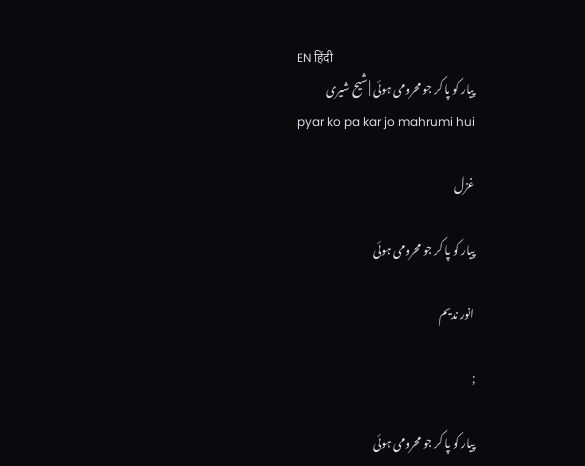EN हिंदी
پیار کو پا کر جو محرومی ہوئی | شیح شیری
pyar ko pa kar jo mahrumi hui

غزل

پیار کو پا کر جو محرومی ہوئی

انور ندیم

;

پیار کو پا کر جو محرومی ہوئی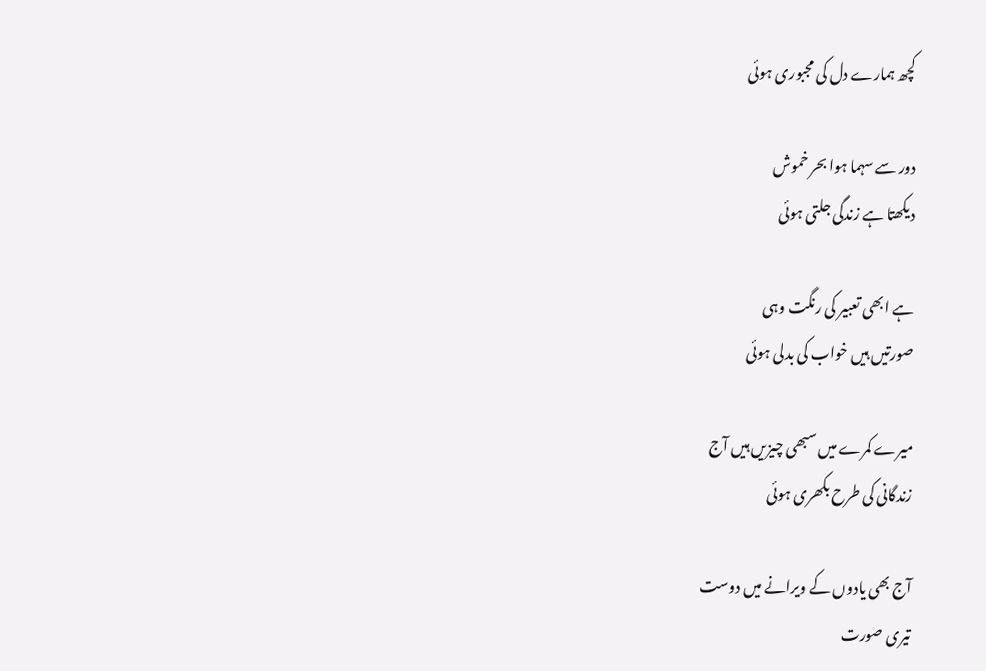کچھ ہمارے دل کی مجبوری ہوئی

دور سے سہما ہوا بحر خموش
دیکھتا ہے زندگی جلتی ہوئی

ہے ابھی تعبیر کی رنگت وہی
صورتیں ہیں خواب کی بدلی ہوئی

میرے کمرے میں سبھی چیزیں ہیں آج
زندگانی کی طرح بکھری ہوئی

آج بھی یادوں کے ویرانے میں دوست
تیری صورت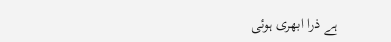ہے ذرا ابھری ہوئی